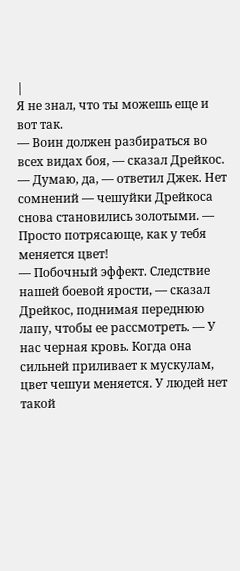|
Я не знал, что ты можешь еще и вот так.
— Воин должен разбираться во всех видах боя, — сказал Дрейкос.
— Думаю, да, — ответил Джек. Нет сомнений — чешуйки Дрейкоса снова становились золотыми. — Просто потрясающе, как у тебя меняется цвет!
— Побочный эффект. Следствие нашей боевой ярости, — сказал Дрейкос, поднимая переднюю лапу, чтобы ее рассмотреть. — У нас черная кровь. Когда она сильней приливает к мускулам, цвет чешуи меняется. У людей нет такой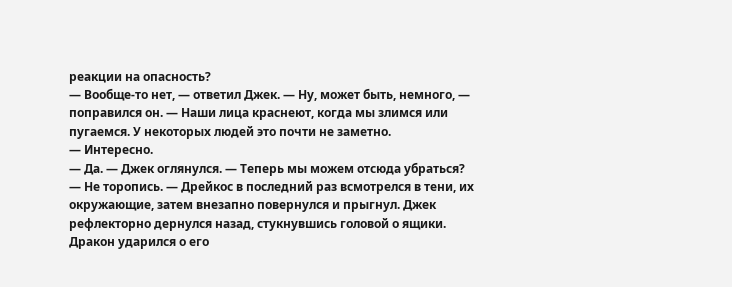реакции на опасность?
— Вообще-то нет, — ответил Джек. — Ну, может быть, немного, — поправился он. — Наши лица краснеют, когда мы злимся или пугаемся. У некоторых людей это почти не заметно.
— Интересно.
— Да. — Джек оглянулся. — Теперь мы можем отсюда убраться?
— Не торопись. — Дрейкос в последний раз всмотрелся в тени, их окружающие, затем внезапно повернулся и прыгнул. Джек рефлекторно дернулся назад, стукнувшись головой о ящики. Дракон ударился о его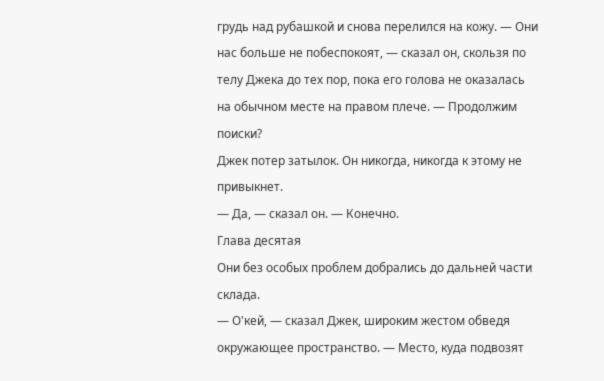грудь над рубашкой и снова перелился на кожу. — Они нас больше не побеспокоят, — сказал он, скользя по телу Джека до тех пор, пока его голова не оказалась на обычном месте на правом плече. — Продолжим поиски?
Джек потер затылок. Он никогда, никогда к этому не привыкнет.
— Да, — сказал он. — Конечно.
Глава десятая
Они без особых проблем добрались до дальней части склада.
— О'кей, — сказал Джек, широким жестом обведя окружающее пространство. — Место, куда подвозят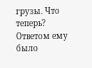грузы. Что теперь?
Ответом ему было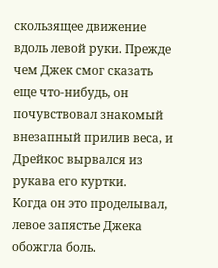скользящее движение вдоль левой руки. Прежде чем Джек смог сказать еще что-нибудь, он почувствовал знакомый внезапный прилив веса, и Дрейкос вырвался из рукава его куртки.
Когда он это проделывал, левое запястье Джека обожгла боль.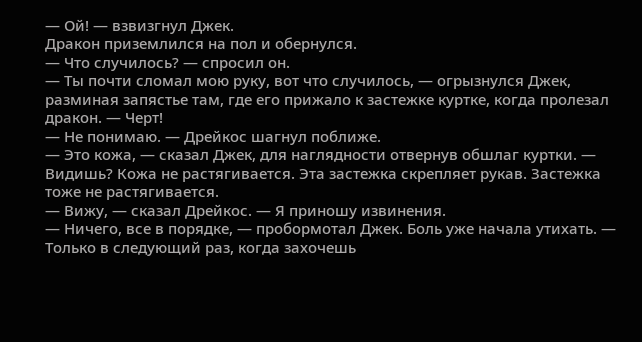— Ой! — взвизгнул Джек.
Дракон приземлился на пол и обернулся.
— Что случилось? — спросил он.
— Ты почти сломал мою руку, вот что случилось, — огрызнулся Джек, разминая запястье там, где его прижало к застежке куртке, когда пролезал дракон. — Черт!
— Не понимаю. — Дрейкос шагнул поближе.
— Это кожа, — сказал Джек, для наглядности отвернув обшлаг куртки. — Видишь? Кожа не растягивается. Эта застежка скрепляет рукав. Застежка тоже не растягивается.
— Вижу, — сказал Дрейкос. — Я приношу извинения.
— Ничего, все в порядке, — пробормотал Джек. Боль уже начала утихать. — Только в следующий раз, когда захочешь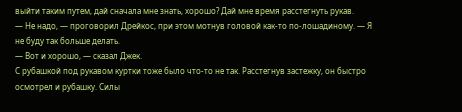выйти таким путем, дай сначала мне знать, хорошо? Дай мне время расстегнуть рукав.
— Не надо, — проговорил Дрейкос, при этом мотнув головой как-то по-лошадиному. — Я не буду так больше делать.
— Вот и хорошо, — сказал Джек.
С рубашкой под рукавом куртки тоже было что-то не так. Расстегнув застежку, он быстро осмотрел и рубашку. Силы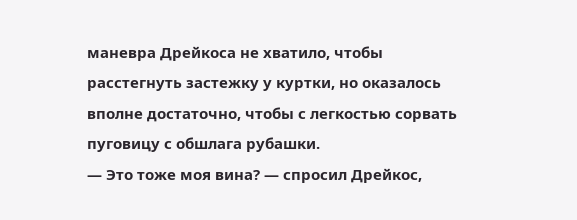маневра Дрейкоса не хватило, чтобы расстегнуть застежку у куртки, но оказалось вполне достаточно, чтобы с легкостью сорвать пуговицу с обшлага рубашки.
— Это тоже моя вина? — спросил Дрейкос,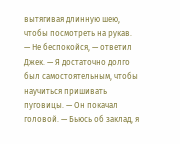вытягивая длинную шею, чтобы посмотреть на рукав.
— Не беспокойся, — ответил Джек. — Я достаточно долго был самостоятельным, чтобы научиться пришивать пуговицы. — Он покачал головой. — Бьюсь об заклад, я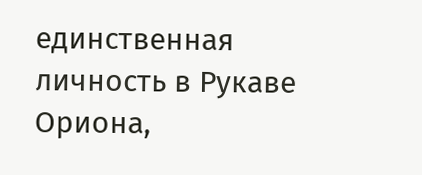единственная личность в Рукаве Ориона,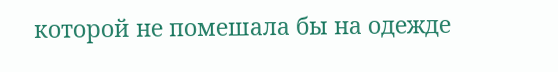которой не помешала бы на одежде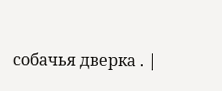собачья дверка . |